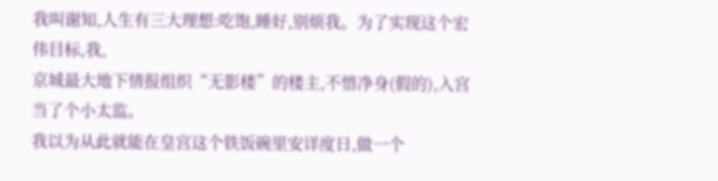我叫谢知,人生有三大理想:吃饱,睡好,别烦我。为了实现这个宏伟目标,我,
京城最大地下情报组织“无影楼”的楼主,不惜净身(假的),入宫当了个小太监。
我以为从此就能在皇宫这个铁饭碗里安详度日,做一个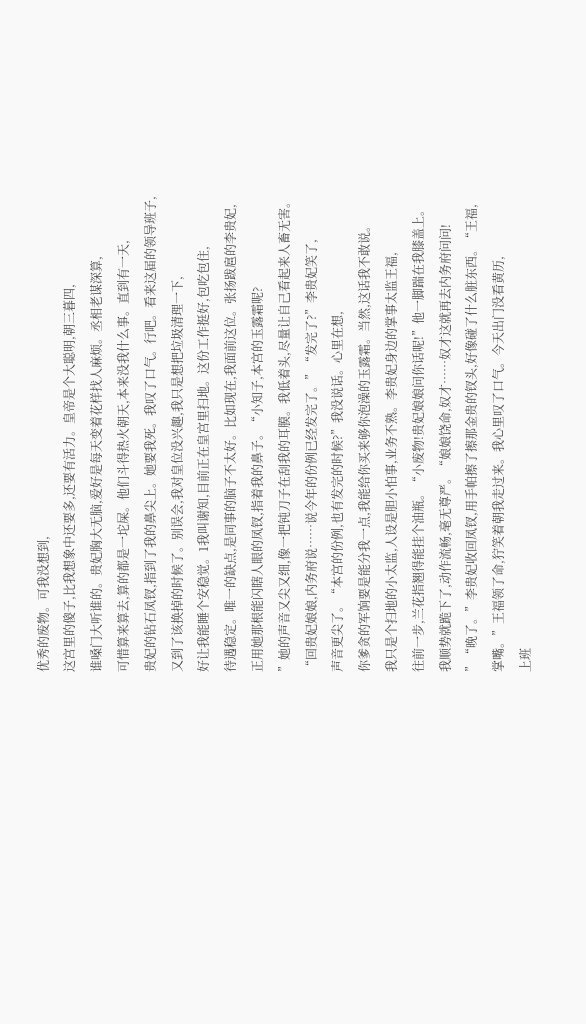优秀的废物。可我没想到,
这宫里的傻子,比我想象中还要多,还要有活力。皇帝是个大聪明,朝三暮四,
谁嗓门大听谁的。贵妃胸大无脑,爱好是每天变着花样找人麻烦。丞相老谋深算,
可惜算来算去,算的都是一坨屎。他们斗得热火朝天,本来没我什么事。直到有一天,
贵妃的钻石凤钗,指到了我的鼻尖上。她要我死。我叹了口气。行吧。看来这届的领导班子,
又到了该换掉的时候了。别误会,我对皇位没兴趣,我只是想把垃圾清理一下,
好让我能睡个安稳觉。1我叫谢知,目前正在皇宫里扫地。这份工作挺好,包吃包住,
待遇稳定。唯一的缺点,是同事的脑子不太好。比如现在,我面前这位。张扬跋扈的李贵妃,
正用她那根能闪瞎人眼的凤钗,指着我的鼻子。“小知子,本宫的玉露霜呢?
”她的声音又尖又细,像一把钝刀子在刮我的耳膜。我低着头,尽量让自己看起来人畜无害。
“回贵妃娘娘,内务府说……说今年的份例已经发完了。”“发完了?”李贵妃笑了,
声音更尖了。“本宫的份例,也有发完的时候?”我没说话。心里在想,
你爹贪的军饷要是能分我一点,我能给你买来够你泡澡的玉露霜。当然,这话我不敢说。
我只是个扫地的小太监,人设是胆小怕事,业务不熟。李贵妃身边的掌事太监王福,
往前一步,兰花指翘得能挂个油瓶。“小废物!贵妃娘娘问你话呢!”他一脚踹在我膝盖上。
我顺势就跪下了,动作流畅,毫无尊严。“娘娘饶命,奴才……奴才这就再去内务府问问!
”“晚了。”李贵妃收回凤钗,用手帕擦了擦那金贵的钗头,好像碰了什么脏东西。“王福,
掌嘴。”王福领了命,狞笑着朝我走过来。我心里叹了口气。今天出门没看黄历,
上班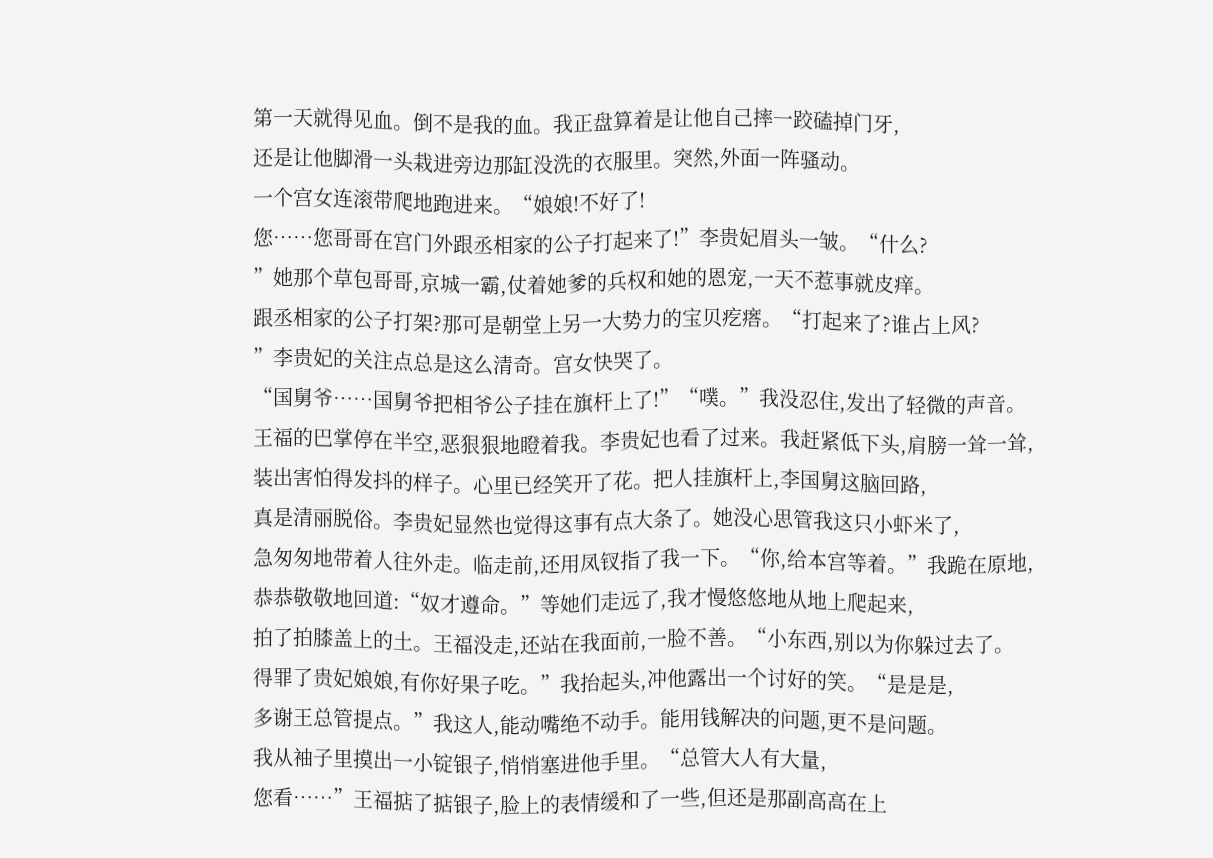第一天就得见血。倒不是我的血。我正盘算着是让他自己摔一跤磕掉门牙,
还是让他脚滑一头栽进旁边那缸没洗的衣服里。突然,外面一阵骚动。
一个宫女连滚带爬地跑进来。“娘娘!不好了!
您……您哥哥在宫门外跟丞相家的公子打起来了!”李贵妃眉头一皱。“什么?
”她那个草包哥哥,京城一霸,仗着她爹的兵权和她的恩宠,一天不惹事就皮痒。
跟丞相家的公子打架?那可是朝堂上另一大势力的宝贝疙瘩。“打起来了?谁占上风?
”李贵妃的关注点总是这么清奇。宫女快哭了。
“国舅爷……国舅爷把相爷公子挂在旗杆上了!”“噗。”我没忍住,发出了轻微的声音。
王福的巴掌停在半空,恶狠狠地瞪着我。李贵妃也看了过来。我赶紧低下头,肩膀一耸一耸,
装出害怕得发抖的样子。心里已经笑开了花。把人挂旗杆上,李国舅这脑回路,
真是清丽脱俗。李贵妃显然也觉得这事有点大条了。她没心思管我这只小虾米了,
急匆匆地带着人往外走。临走前,还用凤钗指了我一下。“你,给本宫等着。”我跪在原地,
恭恭敬敬地回道:“奴才遵命。”等她们走远了,我才慢悠悠地从地上爬起来,
拍了拍膝盖上的土。王福没走,还站在我面前,一脸不善。“小东西,别以为你躲过去了。
得罪了贵妃娘娘,有你好果子吃。”我抬起头,冲他露出一个讨好的笑。“是是是,
多谢王总管提点。”我这人,能动嘴绝不动手。能用钱解决的问题,更不是问题。
我从袖子里摸出一小锭银子,悄悄塞进他手里。“总管大人有大量,
您看……”王福掂了掂银子,脸上的表情缓和了一些,但还是那副高高在上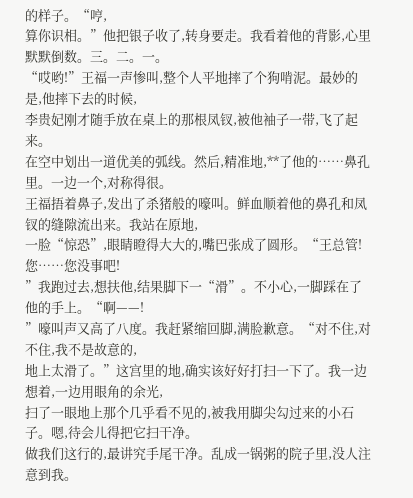的样子。“哼,
算你识相。”他把银子收了,转身要走。我看着他的背影,心里默默倒数。三。二。一。
“哎哟!”王福一声惨叫,整个人平地摔了个狗啃泥。最妙的是,他摔下去的时候,
李贵妃刚才随手放在桌上的那根凤钗,被他袖子一带,飞了起来。
在空中划出一道优美的弧线。然后,精准地,**了他的……鼻孔里。一边一个,对称得很。
王福捂着鼻子,发出了杀猪般的嚎叫。鲜血顺着他的鼻孔和凤钗的缝隙流出来。我站在原地,
一脸“惊恐”,眼睛瞪得大大的,嘴巴张成了圆形。“王总管!您……您没事吧!
”我跑过去,想扶他,结果脚下一“滑”。不小心,一脚踩在了他的手上。“啊——!
”嚎叫声又高了八度。我赶紧缩回脚,满脸歉意。“对不住,对不住,我不是故意的,
地上太滑了。”这宫里的地,确实该好好打扫一下了。我一边想着,一边用眼角的余光,
扫了一眼地上那个几乎看不见的,被我用脚尖勾过来的小石子。嗯,待会儿得把它扫干净。
做我们这行的,最讲究手尾干净。乱成一锅粥的院子里,没人注意到我。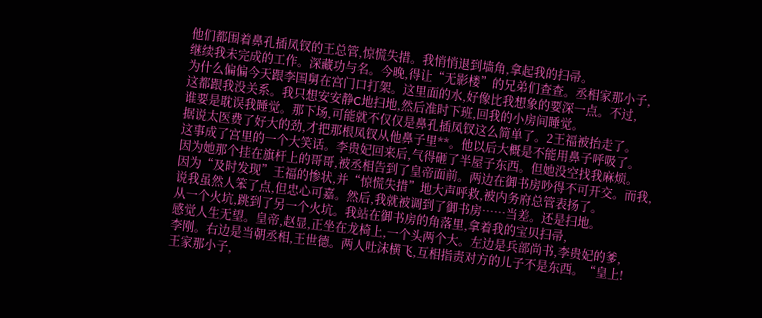他们都围着鼻孔插凤钗的王总管,惊慌失措。我悄悄退到墙角,拿起我的扫帚。
继续我未完成的工作。深藏功与名。今晚,得让“无影楼”的兄弟们查查。丞相家那小子,
为什么偏偏今天跟李国舅在宫门口打架。这里面的水,好像比我想象的要深一点。不过,
这都跟我没关系。我只想安安静C地扫地,然后准时下班,回我的小房间睡觉。
谁要是耽误我睡觉。那下场,可能就不仅仅是鼻孔插凤钗这么简单了。2王福被抬走了。
据说太医费了好大的劲,才把那根凤钗从他鼻子里**。他以后大概是不能用鼻子呼吸了。
这事成了宫里的一个大笑话。李贵妃回来后,气得砸了半屋子东西。但她没空找我麻烦。
因为她那个挂在旗杆上的哥哥,被丞相告到了皇帝面前。两边在御书房吵得不可开交。而我,
因为“及时发现”王福的惨状,并“惊慌失措”地大声呼救,被内务府总管表扬了。
说我虽然人笨了点,但忠心可嘉。然后,我就被调到了御书房……当差。还是扫地。
从一个火坑,跳到了另一个火坑。我站在御书房的角落里,拿着我的宝贝扫帚,
感觉人生无望。皇帝,赵显,正坐在龙椅上,一个头两个大。左边是兵部尚书,李贵妃的爹,
李刚。右边是当朝丞相,王世德。两人吐沫横飞,互相指责对方的儿子不是东西。“皇上!
王家那小子,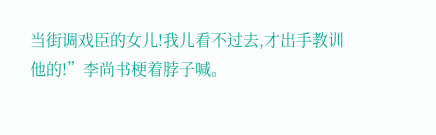当街调戏臣的女儿!我儿看不过去,才出手教训他的!”李尚书梗着脖子喊。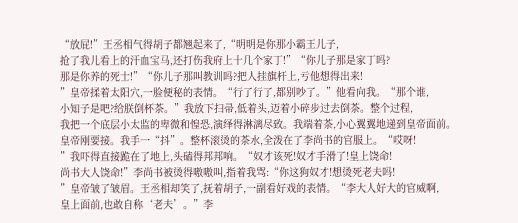“放屁!”王丞相气得胡子都翘起来了,“明明是你那小霸王儿子,
抢了我儿看上的汗血宝马,还打伤我府上十几个家丁!”“你儿子那是家丁吗?
那是你养的死士!”“你儿子那叫教训吗?把人挂旗杆上,亏他想得出来!
”皇帝揉着太阳穴,一脸便秘的表情。“行了行了,都别吵了。”他看向我。“那个谁,
小知子是吧?给朕倒杯茶。”我放下扫帚,低着头,迈着小碎步过去倒茶。整个过程,
我把一个底层小太监的卑微和惶恐,演绎得淋漓尽致。我端着茶,小心翼翼地递到皇帝面前。
皇帝刚要接。我手一“抖”。整杯滚烫的茶水,全泼在了李尚书的官服上。“哎呀!
”我吓得直接跪在了地上,头磕得邦邦响。“奴才该死!奴才手滑了!皇上饶命!
尚书大人饶命!”李尚书被烫得嗷嗷叫,指着我骂:“你这狗奴才!想烫死老夫吗!
”皇帝皱了皱眉。王丞相却笑了,抚着胡子,一副看好戏的表情。“李大人好大的官威啊,
皇上面前,也敢自称‘老夫’。”李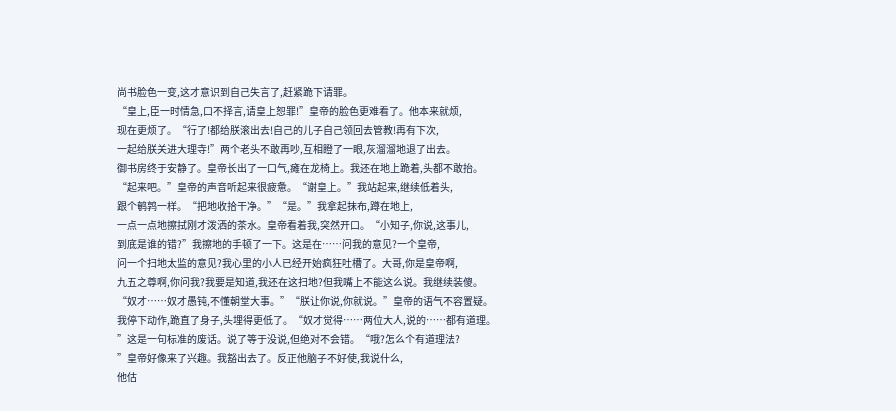尚书脸色一变,这才意识到自己失言了,赶紧跪下请罪。
“皇上,臣一时情急,口不择言,请皇上恕罪!”皇帝的脸色更难看了。他本来就烦,
现在更烦了。“行了!都给朕滚出去!自己的儿子自己领回去管教!再有下次,
一起给朕关进大理寺!”两个老头不敢再吵,互相瞪了一眼,灰溜溜地退了出去。
御书房终于安静了。皇帝长出了一口气,瘫在龙椅上。我还在地上跪着,头都不敢抬。
“起来吧。”皇帝的声音听起来很疲惫。“谢皇上。”我站起来,继续低着头,
跟个鹌鹑一样。“把地收拾干净。”“是。”我拿起抹布,蹲在地上,
一点一点地擦拭刚才泼洒的茶水。皇帝看着我,突然开口。“小知子,你说,这事儿,
到底是谁的错?”我擦地的手顿了一下。这是在……问我的意见?一个皇帝,
问一个扫地太监的意见?我心里的小人已经开始疯狂吐槽了。大哥,你是皇帝啊,
九五之尊啊,你问我?我要是知道,我还在这扫地?但我嘴上不能这么说。我继续装傻。
“奴才……奴才愚钝,不懂朝堂大事。”“朕让你说,你就说。”皇帝的语气不容置疑。
我停下动作,跪直了身子,头埋得更低了。“奴才觉得……两位大人,说的……都有道理。
”这是一句标准的废话。说了等于没说,但绝对不会错。“哦?怎么个有道理法?
”皇帝好像来了兴趣。我豁出去了。反正他脑子不好使,我说什么,
他估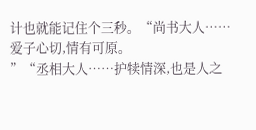计也就能记住个三秒。“尚书大人……爱子心切,情有可原。
”“丞相大人……护犊情深,也是人之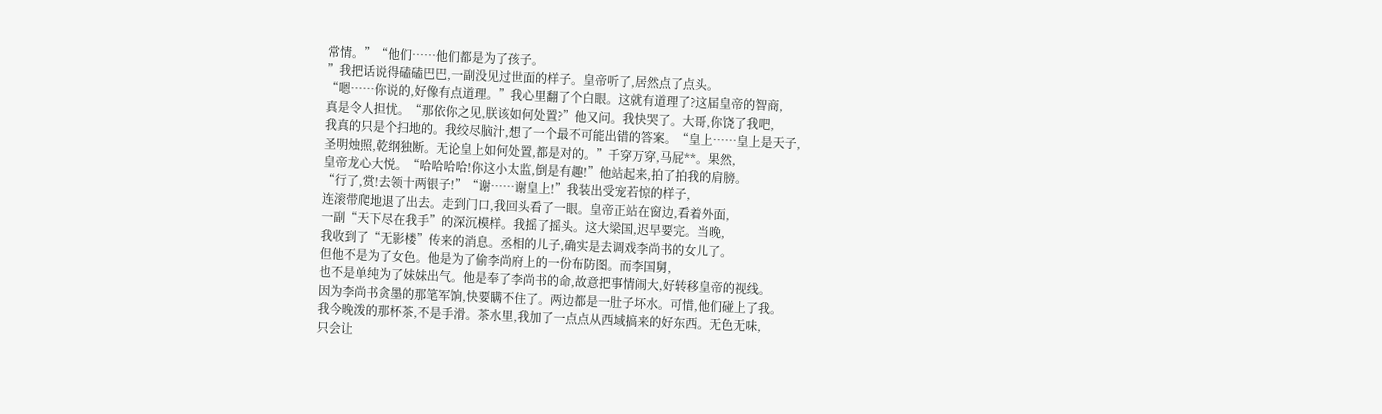常情。”“他们……他们都是为了孩子。
”我把话说得磕磕巴巴,一副没见过世面的样子。皇帝听了,居然点了点头。
“嗯……你说的,好像有点道理。”我心里翻了个白眼。这就有道理了?这届皇帝的智商,
真是令人担忧。“那依你之见,朕该如何处置?”他又问。我快哭了。大哥,你饶了我吧,
我真的只是个扫地的。我绞尽脑汁,想了一个最不可能出错的答案。“皇上……皇上是天子,
圣明烛照,乾纲独断。无论皇上如何处置,都是对的。”千穿万穿,马屁**。果然,
皇帝龙心大悦。“哈哈哈哈!你这小太监,倒是有趣!”他站起来,拍了拍我的肩膀。
“行了,赏!去领十两银子!”“谢……谢皇上!”我装出受宠若惊的样子,
连滚带爬地退了出去。走到门口,我回头看了一眼。皇帝正站在窗边,看着外面,
一副“天下尽在我手”的深沉模样。我摇了摇头。这大梁国,迟早要完。当晚,
我收到了“无影楼”传来的消息。丞相的儿子,确实是去调戏李尚书的女儿了。
但他不是为了女色。他是为了偷李尚府上的一份布防图。而李国舅,
也不是单纯为了妹妹出气。他是奉了李尚书的命,故意把事情闹大,好转移皇帝的视线。
因为李尚书贪墨的那笔军饷,快要瞒不住了。两边都是一肚子坏水。可惜,他们碰上了我。
我今晚泼的那杯茶,不是手滑。茶水里,我加了一点点从西域搞来的好东西。无色无味,
只会让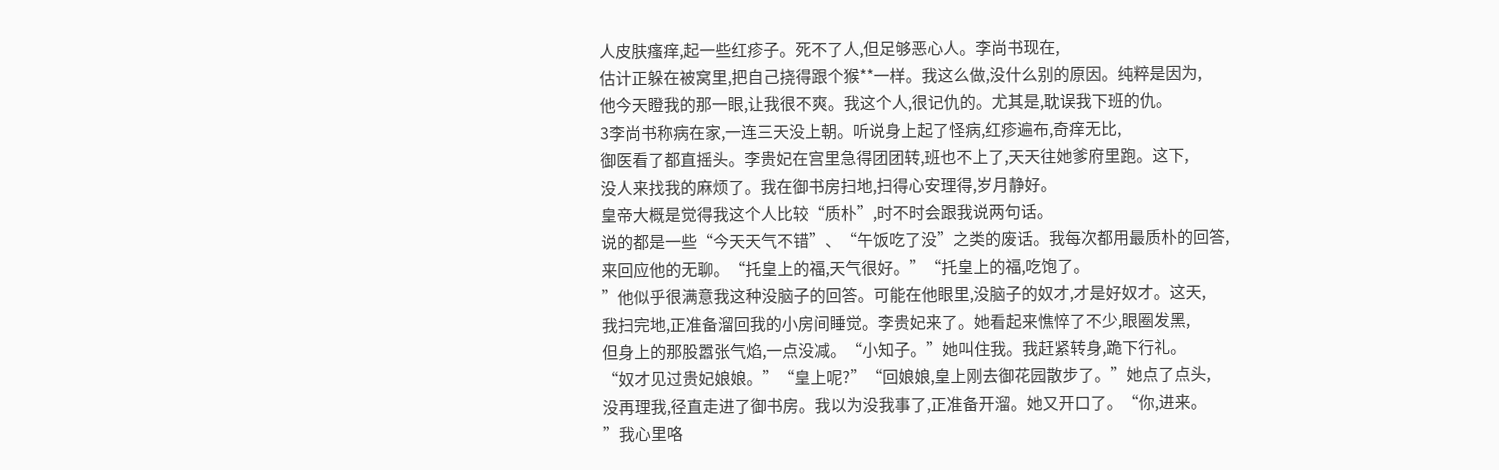人皮肤瘙痒,起一些红疹子。死不了人,但足够恶心人。李尚书现在,
估计正躲在被窝里,把自己挠得跟个猴**一样。我这么做,没什么别的原因。纯粹是因为,
他今天瞪我的那一眼,让我很不爽。我这个人,很记仇的。尤其是,耽误我下班的仇。
3李尚书称病在家,一连三天没上朝。听说身上起了怪病,红疹遍布,奇痒无比,
御医看了都直摇头。李贵妃在宫里急得团团转,班也不上了,天天往她爹府里跑。这下,
没人来找我的麻烦了。我在御书房扫地,扫得心安理得,岁月静好。
皇帝大概是觉得我这个人比较“质朴”,时不时会跟我说两句话。
说的都是一些“今天天气不错”、“午饭吃了没”之类的废话。我每次都用最质朴的回答,
来回应他的无聊。“托皇上的福,天气很好。”“托皇上的福,吃饱了。
”他似乎很满意我这种没脑子的回答。可能在他眼里,没脑子的奴才,才是好奴才。这天,
我扫完地,正准备溜回我的小房间睡觉。李贵妃来了。她看起来憔悴了不少,眼圈发黑,
但身上的那股嚣张气焰,一点没减。“小知子。”她叫住我。我赶紧转身,跪下行礼。
“奴才见过贵妃娘娘。”“皇上呢?”“回娘娘,皇上刚去御花园散步了。”她点了点头,
没再理我,径直走进了御书房。我以为没我事了,正准备开溜。她又开口了。“你,进来。
”我心里咯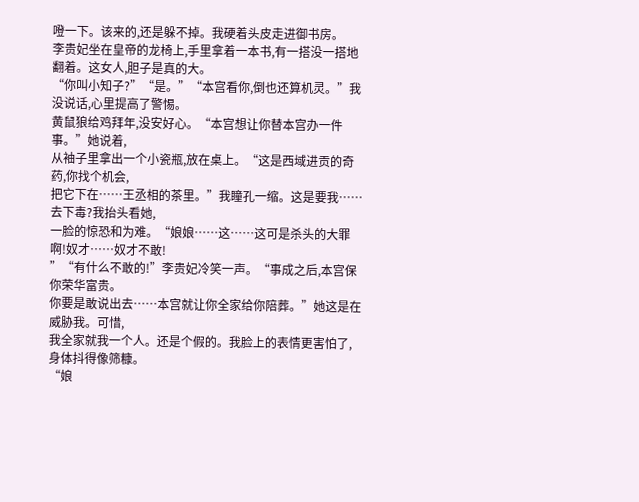噔一下。该来的,还是躲不掉。我硬着头皮走进御书房。
李贵妃坐在皇帝的龙椅上,手里拿着一本书,有一搭没一搭地翻着。这女人,胆子是真的大。
“你叫小知子?”“是。”“本宫看你,倒也还算机灵。”我没说话,心里提高了警惕。
黄鼠狼给鸡拜年,没安好心。“本宫想让你替本宫办一件事。”她说着,
从袖子里拿出一个小瓷瓶,放在桌上。“这是西域进贡的奇药,你找个机会,
把它下在……王丞相的茶里。”我瞳孔一缩。这是要我……去下毒?我抬头看她,
一脸的惊恐和为难。“娘娘……这……这可是杀头的大罪啊!奴才……奴才不敢!
”“有什么不敢的!”李贵妃冷笑一声。“事成之后,本宫保你荣华富贵。
你要是敢说出去……本宫就让你全家给你陪葬。”她这是在威胁我。可惜,
我全家就我一个人。还是个假的。我脸上的表情更害怕了,身体抖得像筛糠。
“娘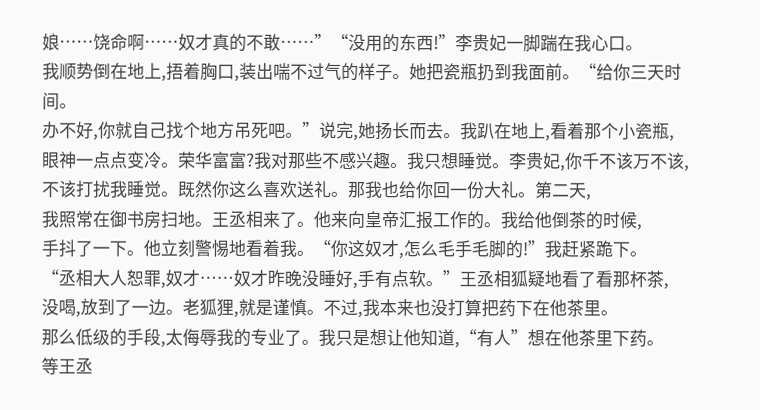娘……饶命啊……奴才真的不敢……”“没用的东西!”李贵妃一脚踹在我心口。
我顺势倒在地上,捂着胸口,装出喘不过气的样子。她把瓷瓶扔到我面前。“给你三天时间。
办不好,你就自己找个地方吊死吧。”说完,她扬长而去。我趴在地上,看着那个小瓷瓶,
眼神一点点变冷。荣华富富?我对那些不感兴趣。我只想睡觉。李贵妃,你千不该万不该,
不该打扰我睡觉。既然你这么喜欢送礼。那我也给你回一份大礼。第二天,
我照常在御书房扫地。王丞相来了。他来向皇帝汇报工作的。我给他倒茶的时候,
手抖了一下。他立刻警惕地看着我。“你这奴才,怎么毛手毛脚的!”我赶紧跪下。
“丞相大人恕罪,奴才……奴才昨晚没睡好,手有点软。”王丞相狐疑地看了看那杯茶,
没喝,放到了一边。老狐狸,就是谨慎。不过,我本来也没打算把药下在他茶里。
那么低级的手段,太侮辱我的专业了。我只是想让他知道,“有人”想在他茶里下药。
等王丞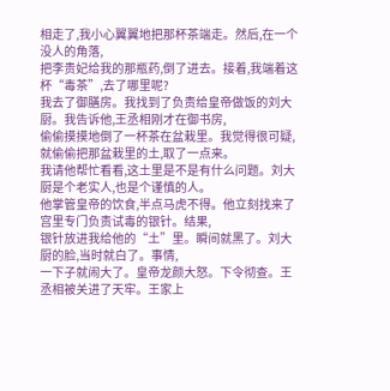相走了,我小心翼翼地把那杯茶端走。然后,在一个没人的角落,
把李贵妃给我的那瓶药,倒了进去。接着,我端着这杯“毒茶”,去了哪里呢?
我去了御膳房。我找到了负责给皇帝做饭的刘大厨。我告诉他,王丞相刚才在御书房,
偷偷摸摸地倒了一杯茶在盆栽里。我觉得很可疑,就偷偷把那盆栽里的土,取了一点来。
我请他帮忙看看,这土里是不是有什么问题。刘大厨是个老实人,也是个谨慎的人。
他掌管皇帝的饮食,半点马虎不得。他立刻找来了宫里专门负责试毒的银针。结果,
银针放进我给他的“土”里。瞬间就黑了。刘大厨的脸,当时就白了。事情,
一下子就闹大了。皇帝龙颜大怒。下令彻查。王丞相被关进了天牢。王家上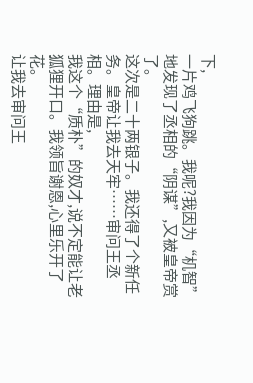下,
一片鸡飞狗跳。我呢?我因为“机智”地发现了丞相的“阴谋”,又被皇帝赏了。
这次是二十两银子。我还得了个新任务。皇帝让我去天牢……审问王丞相。理由是,
我这个“质朴”的奴才,说不定能让老狐狸开口。我领旨谢恩,心里乐开了花。
让我去审问王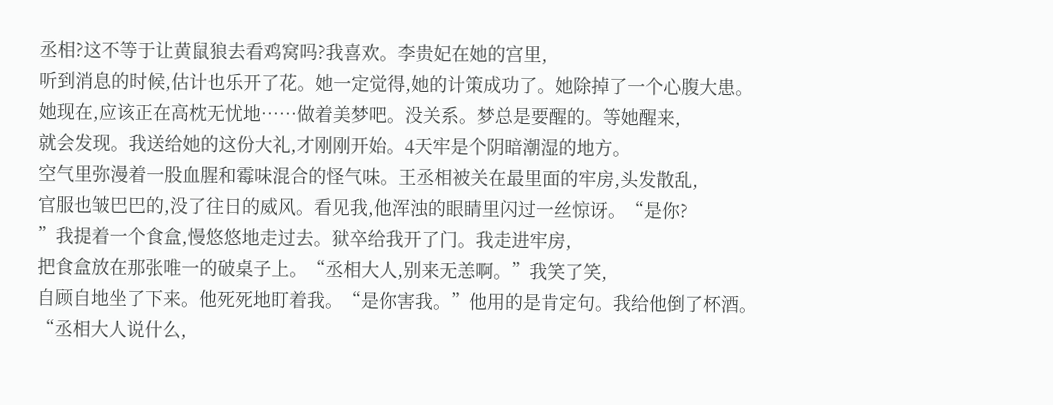丞相?这不等于让黄鼠狼去看鸡窝吗?我喜欢。李贵妃在她的宫里,
听到消息的时候,估计也乐开了花。她一定觉得,她的计策成功了。她除掉了一个心腹大患。
她现在,应该正在高枕无忧地……做着美梦吧。没关系。梦总是要醒的。等她醒来,
就会发现。我送给她的这份大礼,才刚刚开始。4天牢是个阴暗潮湿的地方。
空气里弥漫着一股血腥和霉味混合的怪气味。王丞相被关在最里面的牢房,头发散乱,
官服也皱巴巴的,没了往日的威风。看见我,他浑浊的眼睛里闪过一丝惊讶。“是你?
”我提着一个食盒,慢悠悠地走过去。狱卒给我开了门。我走进牢房,
把食盒放在那张唯一的破桌子上。“丞相大人,别来无恙啊。”我笑了笑,
自顾自地坐了下来。他死死地盯着我。“是你害我。”他用的是肯定句。我给他倒了杯酒。
“丞相大人说什么,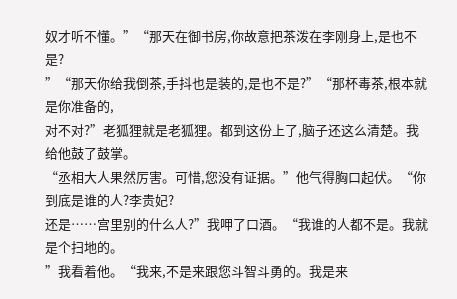奴才听不懂。”“那天在御书房,你故意把茶泼在李刚身上,是也不是?
”“那天你给我倒茶,手抖也是装的,是也不是?”“那杯毒茶,根本就是你准备的,
对不对?”老狐狸就是老狐狸。都到这份上了,脑子还这么清楚。我给他鼓了鼓掌。
“丞相大人果然厉害。可惜,您没有证据。”他气得胸口起伏。“你到底是谁的人?李贵妃?
还是……宫里别的什么人?”我呷了口酒。“我谁的人都不是。我就是个扫地的。
”我看着他。“我来,不是来跟您斗智斗勇的。我是来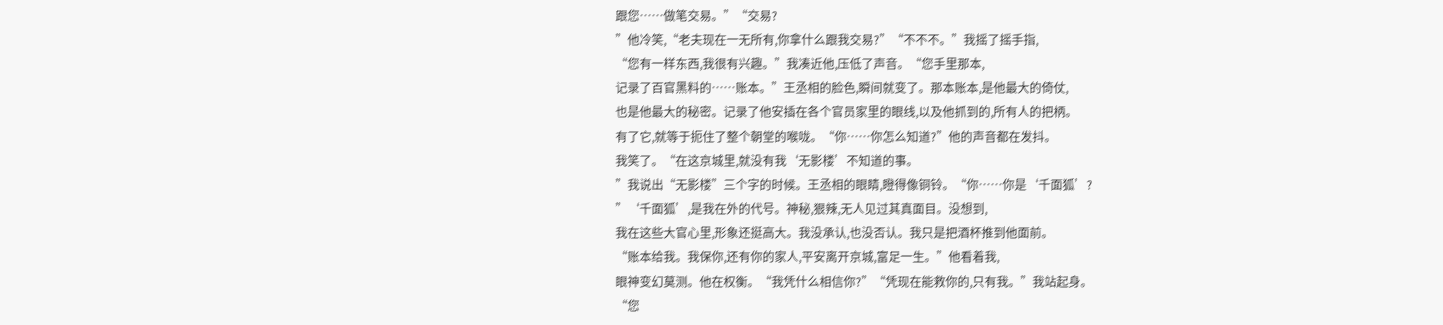跟您……做笔交易。”“交易?
”他冷笑,“老夫现在一无所有,你拿什么跟我交易?”“不不不。”我摇了摇手指,
“您有一样东西,我很有兴趣。”我凑近他,压低了声音。“您手里那本,
记录了百官黑料的……账本。”王丞相的脸色,瞬间就变了。那本账本,是他最大的倚仗,
也是他最大的秘密。记录了他安插在各个官员家里的眼线,以及他抓到的,所有人的把柄。
有了它,就等于扼住了整个朝堂的喉咙。“你……你怎么知道?”他的声音都在发抖。
我笑了。“在这京城里,就没有我‘无影楼’不知道的事。
”我说出“无影楼”三个字的时候。王丞相的眼睛,瞪得像铜铃。“你……你是‘千面狐’?
”‘千面狐’,是我在外的代号。神秘,狠辣,无人见过其真面目。没想到,
我在这些大官心里,形象还挺高大。我没承认,也没否认。我只是把酒杯推到他面前。
“账本给我。我保你,还有你的家人,平安离开京城,富足一生。”他看着我,
眼神变幻莫测。他在权衡。“我凭什么相信你?”“凭现在能救你的,只有我。”我站起身。
“您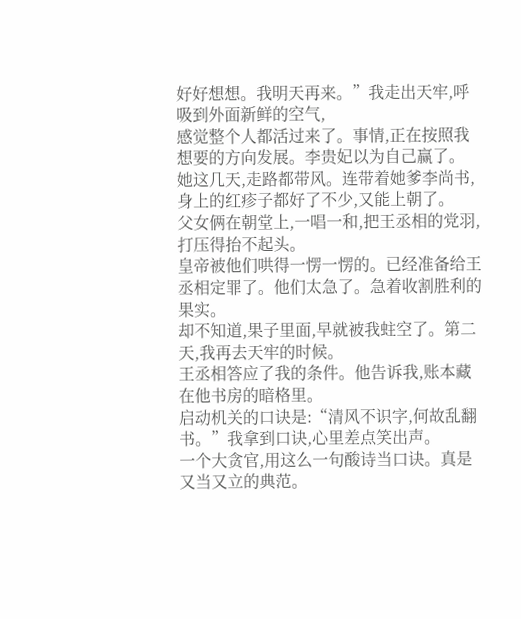好好想想。我明天再来。”我走出天牢,呼吸到外面新鲜的空气,
感觉整个人都活过来了。事情,正在按照我想要的方向发展。李贵妃以为自己赢了。
她这几天,走路都带风。连带着她爹李尚书,身上的红疹子都好了不少,又能上朝了。
父女俩在朝堂上,一唱一和,把王丞相的党羽,打压得抬不起头。
皇帝被他们哄得一愣一愣的。已经准备给王丞相定罪了。他们太急了。急着收割胜利的果实。
却不知道,果子里面,早就被我蛀空了。第二天,我再去天牢的时候。
王丞相答应了我的条件。他告诉我,账本藏在他书房的暗格里。
启动机关的口诀是:“清风不识字,何故乱翻书。”我拿到口诀,心里差点笑出声。
一个大贪官,用这么一句酸诗当口诀。真是又当又立的典范。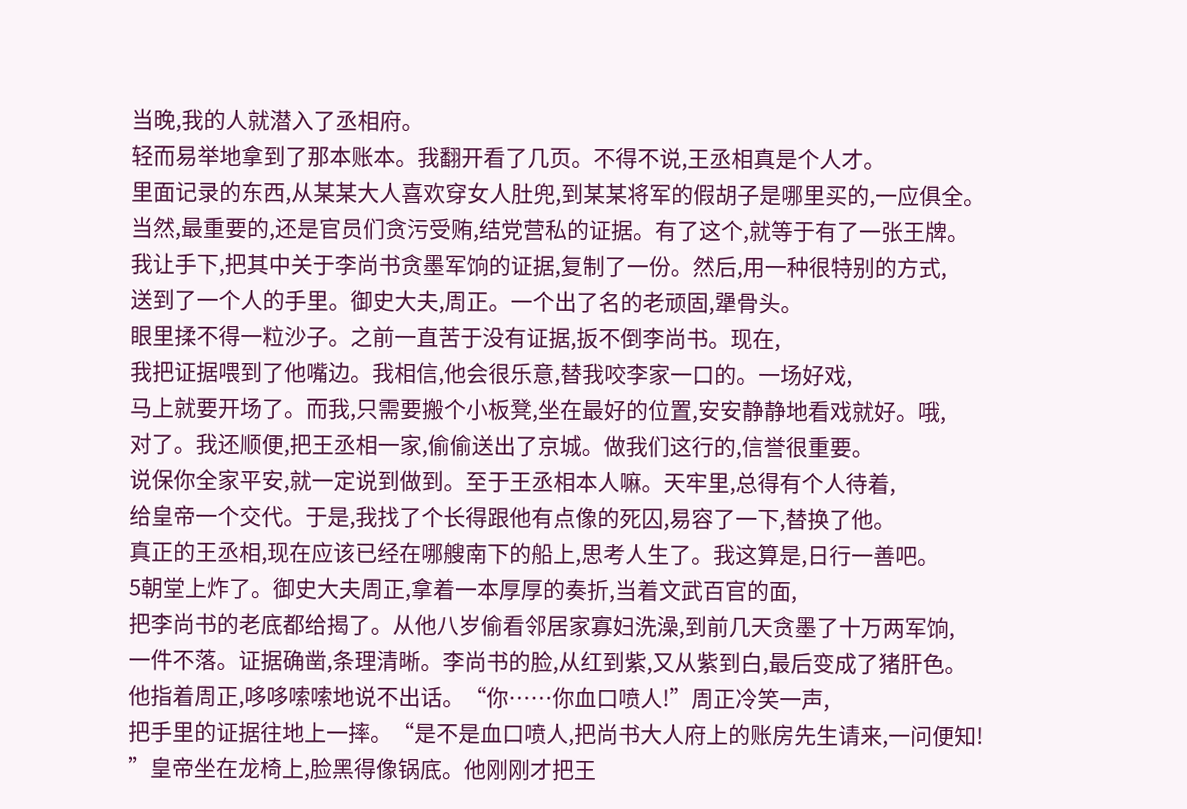当晚,我的人就潜入了丞相府。
轻而易举地拿到了那本账本。我翻开看了几页。不得不说,王丞相真是个人才。
里面记录的东西,从某某大人喜欢穿女人肚兜,到某某将军的假胡子是哪里买的,一应俱全。
当然,最重要的,还是官员们贪污受贿,结党营私的证据。有了这个,就等于有了一张王牌。
我让手下,把其中关于李尚书贪墨军饷的证据,复制了一份。然后,用一种很特别的方式,
送到了一个人的手里。御史大夫,周正。一个出了名的老顽固,犟骨头。
眼里揉不得一粒沙子。之前一直苦于没有证据,扳不倒李尚书。现在,
我把证据喂到了他嘴边。我相信,他会很乐意,替我咬李家一口的。一场好戏,
马上就要开场了。而我,只需要搬个小板凳,坐在最好的位置,安安静静地看戏就好。哦,
对了。我还顺便,把王丞相一家,偷偷送出了京城。做我们这行的,信誉很重要。
说保你全家平安,就一定说到做到。至于王丞相本人嘛。天牢里,总得有个人待着,
给皇帝一个交代。于是,我找了个长得跟他有点像的死囚,易容了一下,替换了他。
真正的王丞相,现在应该已经在哪艘南下的船上,思考人生了。我这算是,日行一善吧。
5朝堂上炸了。御史大夫周正,拿着一本厚厚的奏折,当着文武百官的面,
把李尚书的老底都给揭了。从他八岁偷看邻居家寡妇洗澡,到前几天贪墨了十万两军饷,
一件不落。证据确凿,条理清晰。李尚书的脸,从红到紫,又从紫到白,最后变成了猪肝色。
他指着周正,哆哆嗦嗦地说不出话。“你……你血口喷人!”周正冷笑一声,
把手里的证据往地上一摔。“是不是血口喷人,把尚书大人府上的账房先生请来,一问便知!
”皇帝坐在龙椅上,脸黑得像锅底。他刚刚才把王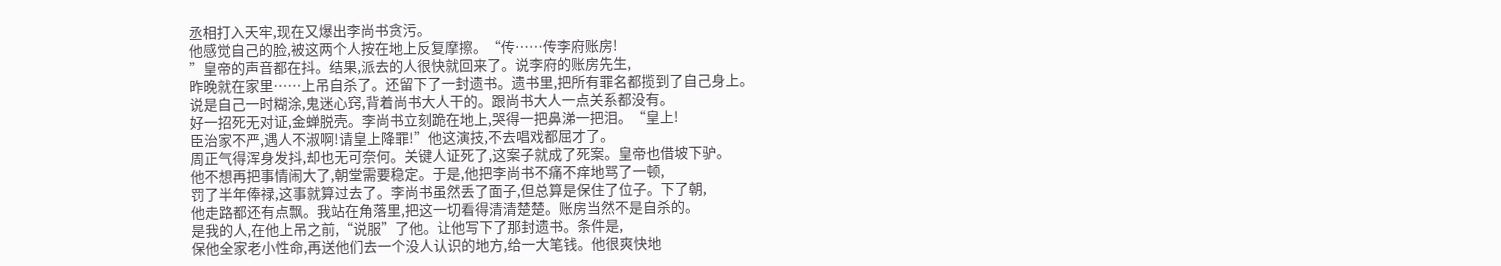丞相打入天牢,现在又爆出李尚书贪污。
他感觉自己的脸,被这两个人按在地上反复摩擦。“传……传李府账房!
”皇帝的声音都在抖。结果,派去的人很快就回来了。说李府的账房先生,
昨晚就在家里……上吊自杀了。还留下了一封遗书。遗书里,把所有罪名都揽到了自己身上。
说是自己一时糊涂,鬼迷心窍,背着尚书大人干的。跟尚书大人一点关系都没有。
好一招死无对证,金蝉脱壳。李尚书立刻跪在地上,哭得一把鼻涕一把泪。“皇上!
臣治家不严,遇人不淑啊!请皇上降罪!”他这演技,不去唱戏都屈才了。
周正气得浑身发抖,却也无可奈何。关键人证死了,这案子就成了死案。皇帝也借坡下驴。
他不想再把事情闹大了,朝堂需要稳定。于是,他把李尚书不痛不痒地骂了一顿,
罚了半年俸禄,这事就算过去了。李尚书虽然丢了面子,但总算是保住了位子。下了朝,
他走路都还有点飘。我站在角落里,把这一切看得清清楚楚。账房当然不是自杀的。
是我的人,在他上吊之前,“说服”了他。让他写下了那封遗书。条件是,
保他全家老小性命,再送他们去一个没人认识的地方,给一大笔钱。他很爽快地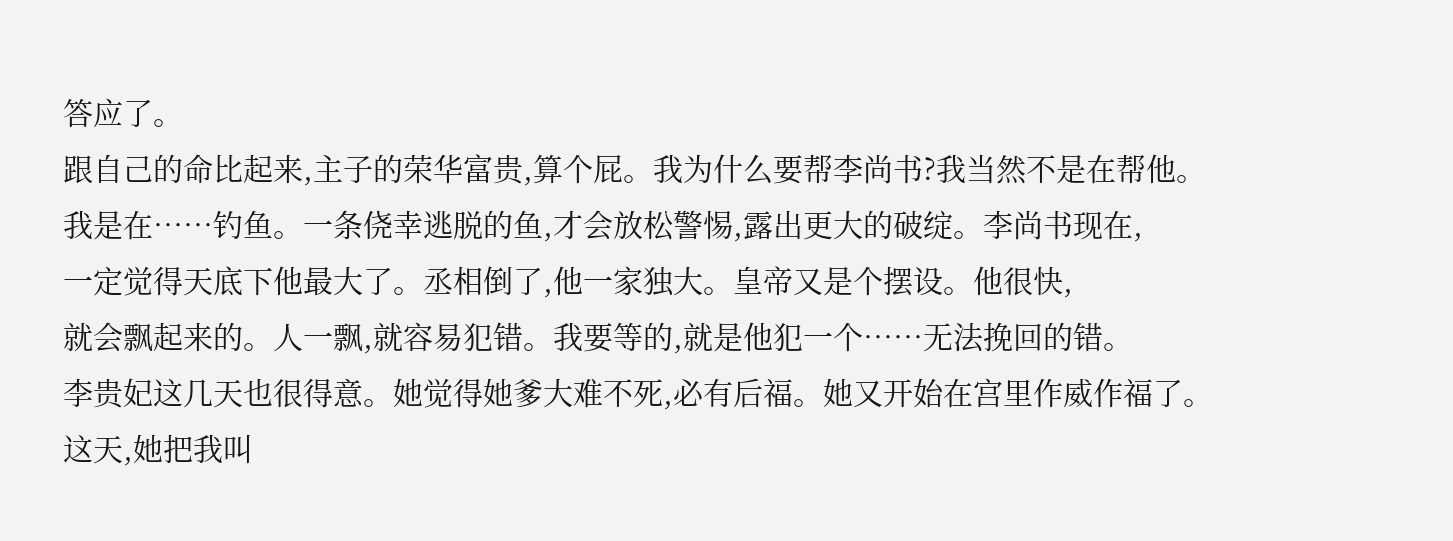答应了。
跟自己的命比起来,主子的荣华富贵,算个屁。我为什么要帮李尚书?我当然不是在帮他。
我是在……钓鱼。一条侥幸逃脱的鱼,才会放松警惕,露出更大的破绽。李尚书现在,
一定觉得天底下他最大了。丞相倒了,他一家独大。皇帝又是个摆设。他很快,
就会飘起来的。人一飘,就容易犯错。我要等的,就是他犯一个……无法挽回的错。
李贵妃这几天也很得意。她觉得她爹大难不死,必有后福。她又开始在宫里作威作福了。
这天,她把我叫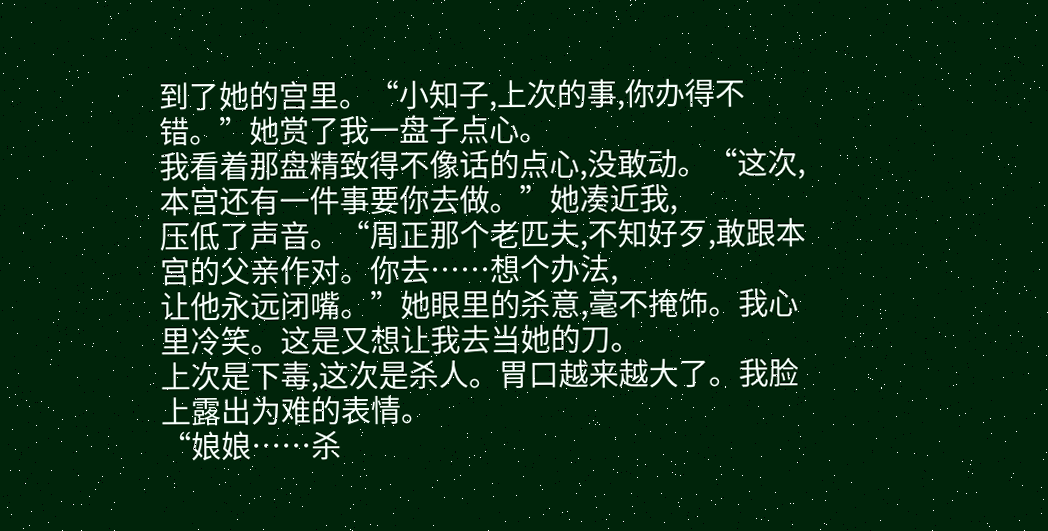到了她的宫里。“小知子,上次的事,你办得不错。”她赏了我一盘子点心。
我看着那盘精致得不像话的点心,没敢动。“这次,本宫还有一件事要你去做。”她凑近我,
压低了声音。“周正那个老匹夫,不知好歹,敢跟本宫的父亲作对。你去……想个办法,
让他永远闭嘴。”她眼里的杀意,毫不掩饰。我心里冷笑。这是又想让我去当她的刀。
上次是下毒,这次是杀人。胃口越来越大了。我脸上露出为难的表情。
“娘娘……杀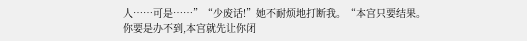人……可是……”“少废话!”她不耐烦地打断我。“本宫只要结果。
你要是办不到,本宫就先让你闭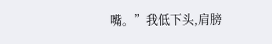嘴。”我低下头,肩膀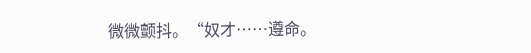微微颤抖。“奴才……遵命。